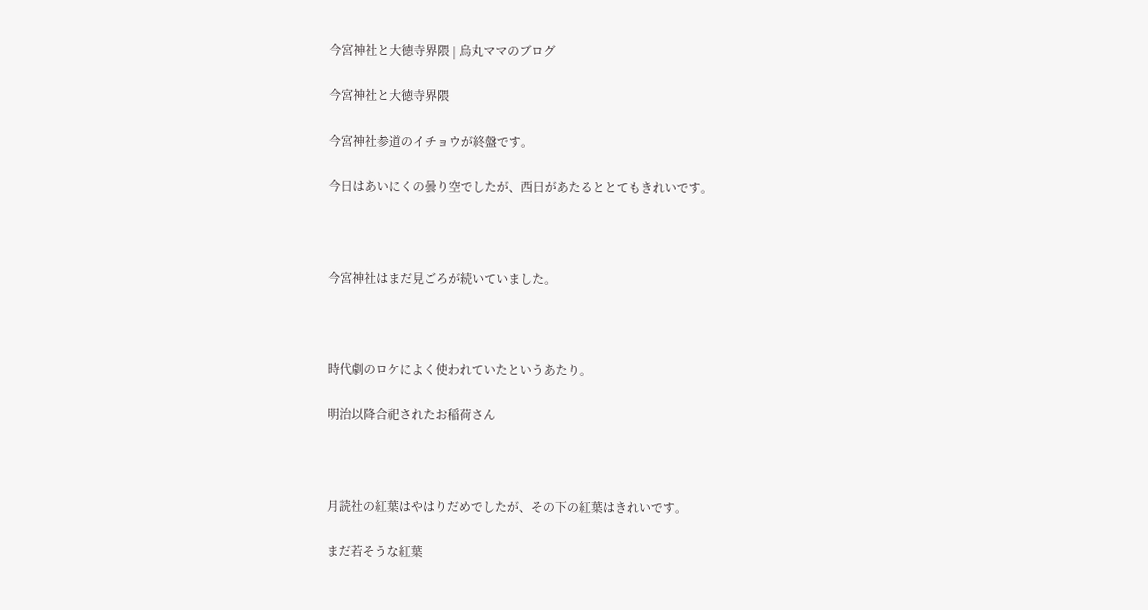今宮神社と大徳寺界隈 | 烏丸ママのブログ

今宮神社と大徳寺界隈

今宮神社参道のイチョウが終盤です。

今日はあいにくの曇り空でしたが、西日があたるととてもきれいです。



今宮神社はまだ見ごろが続いていました。



時代劇のロケによく使われていたというあたり。

明治以降合祀されたお稲荷さん



月読社の紅葉はやはりだめでしたが、その下の紅葉はきれいです。

まだ若そうな紅葉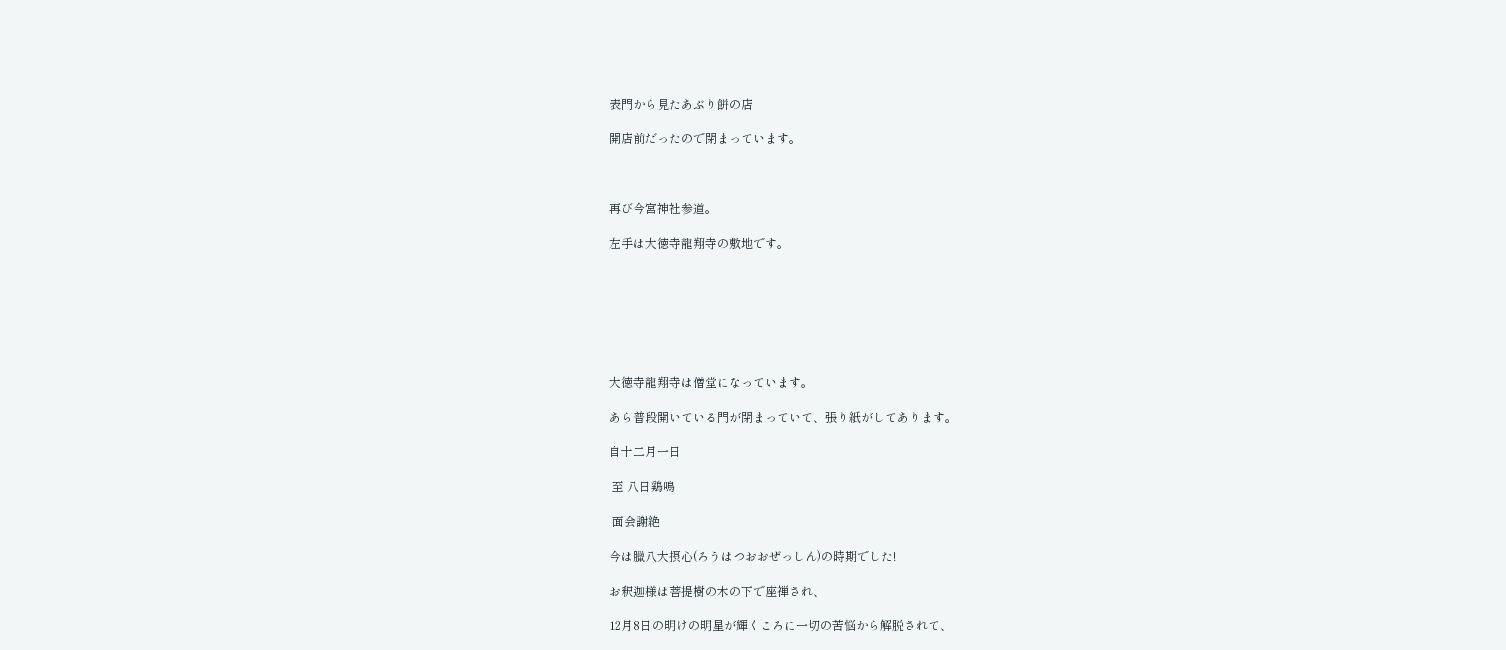表門から見たあぶり餅の店

開店前だったので閉まっています。



再び今宮神社参道。

左手は大徳寺龍翔寺の敷地です。







大徳寺龍翔寺は僧堂になっています。

あら普段開いている門が閉まっていて、張り紙がしてあります。

自十二月一日

 至 八日鶏鳴

 面会謝絶

今は臘八大摂心(ろうはつおおぜっしん)の時期でした!

お釈迦様は菩提樹の木の下で座禅され、

12月8日の明けの明星が輝くころに一切の苦悩から解脱されて、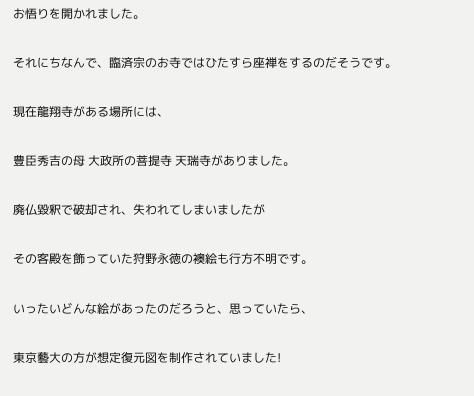お悟りを開かれました。

それにちなんで、臨済宗のお寺ではひたすら座禅をするのだそうです。

現在龍翔寺がある場所には、

豊臣秀吉の母 大政所の菩提寺 天瑞寺がありました。

廃仏毀釈で破却され、失われてしまいましたが

その客殿を飾っていた狩野永徳の襖絵も行方不明です。

いったいどんな絵があったのだろうと、思っていたら、

東京藝大の方が想定復元図を制作されていました!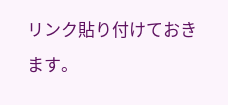リンク貼り付けておきます。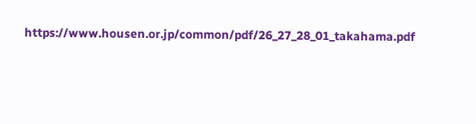https://www.housen.or.jp/common/pdf/26_27_28_01_takahama.pdf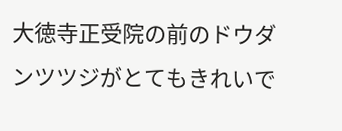大徳寺正受院の前のドウダンツツジがとてもきれいで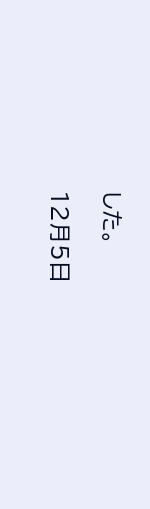した。

12月5日